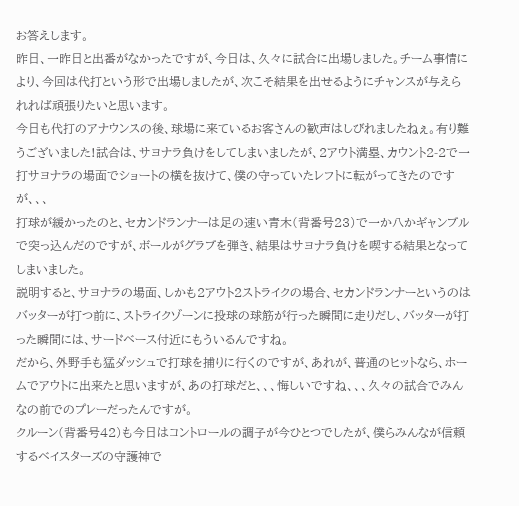お答えします。
昨日、一昨日と出番がなかったですが、今日は、久々に試合に出場しました。チーム事情により、今回は代打という形で出場しましたが、次こそ結果を出せるようにチャンスが与えられれば頑張りたいと思います。
今日も代打のアナウンスの後、球場に来ているお客さんの歓声はしびれましたねぇ。有り難うございました!試合は、サヨナラ負けをしてしまいましたが、2アウト満塁、カウント2-2で一打サヨナラの場面でショートの横を抜けて、僕の守っていたレフトに転がってきたのですが、、、
打球が緩かったのと、セカンドランナーは足の速い青木(背番号23)で一か八かギャンブルで突っ込んだのですが、ボールがグラブを弾き、結果はサヨナラ負けを喫する結果となってしまいました。
説明すると、サヨナラの場面、しかも2アウト2ストライクの場合、セカンドランナーというのはバッターが打つ前に、ストライクゾーンに投球の球筋が行った瞬間に走りだし、バッターが打った瞬間には、サードベース付近にもういるんですね。
だから、外野手も猛ダッシュで打球を捕りに行くのですが、あれが、普通のヒットなら、ホームでアウトに出来たと思いますが、あの打球だと、、、悔しいですね、、、久々の試合でみんなの前でのプレーだったんですが。
クルーン(背番号42)も今日はコントロールの調子が今ひとつでしたが、僕らみんなが信頼するベイスターズの守護神で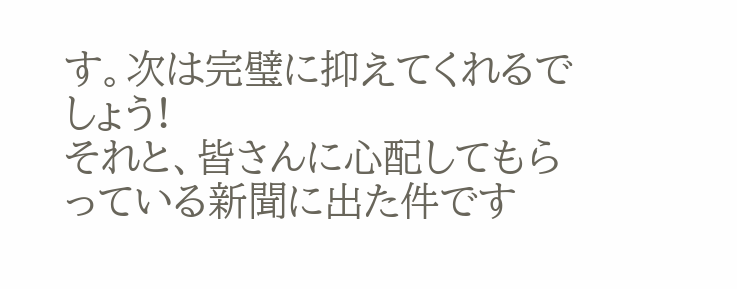す。次は完璧に抑えてくれるでしょう!
それと、皆さんに心配してもらっている新聞に出た件です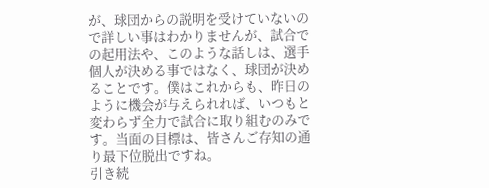が、球団からの説明を受けていないので詳しい事はわかりませんが、試合での起用法や、このような話しは、選手個人が決める事ではなく、球団が決めることです。僕はこれからも、昨日のように機会が与えられれば、いつもと変わらず全力で試合に取り組むのみです。当面の目標は、皆さんご存知の通り最下位脱出ですね。
引き続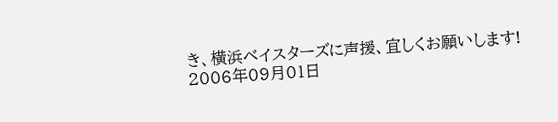き、横浜ベイスターズに声援、宜しくお願いします!
2006年09月01日